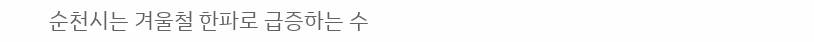순천시는 겨울철 한파로 급증하는 수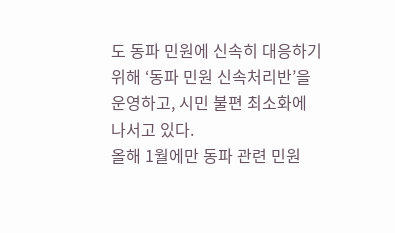도 동파 민원에 신속히 대응하기 위해 ‘동파 민원 신속처리반’을 운영하고, 시민 불편 최소화에 나서고 있다.
올해 1월에만 동파 관련 민원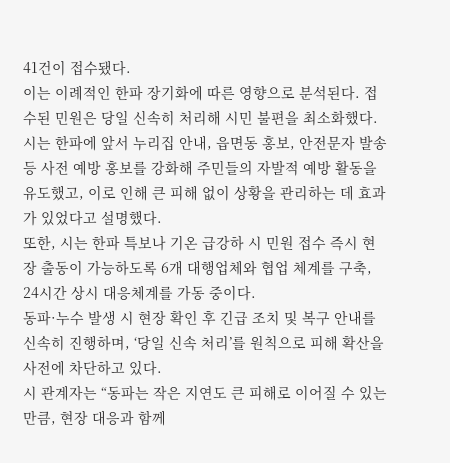41건이 접수됐다.
이는 이례적인 한파 장기화에 따른 영향으로 분석된다. 접수된 민원은 당일 신속히 처리해 시민 불편을 최소화했다.
시는 한파에 앞서 누리집 안내, 읍면동 홍보, 안전문자 발송 등 사전 예방 홍보를 강화해 주민들의 자발적 예방 활동을 유도했고, 이로 인해 큰 피해 없이 상황을 관리하는 데 효과가 있었다고 설명했다.
또한, 시는 한파 특보나 기온 급강하 시 민원 접수 즉시 현장 출동이 가능하도록 6개 대행업체와 협업 체계를 구축, 24시간 상시 대응체계를 가동 중이다.
동파·누수 발생 시 현장 확인 후 긴급 조치 및 복구 안내를 신속히 진행하며, ‘당일 신속 처리’를 원칙으로 피해 확산을 사전에 차단하고 있다.
시 관계자는 “동파는 작은 지연도 큰 피해로 이어질 수 있는 만큼, 현장 대응과 함께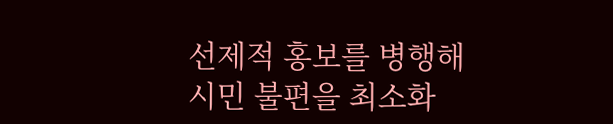선제적 홍보를 병행해 시민 불편을 최소화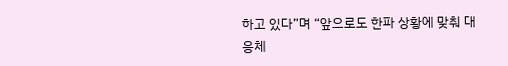하고 있다”며 “앞으로도 한파 상황에 맞춰 대응체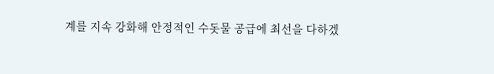계를 지속 강화해 안정적인 수돗물 공급에 최선을 다하겠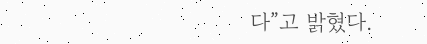다”고 밝혔다.